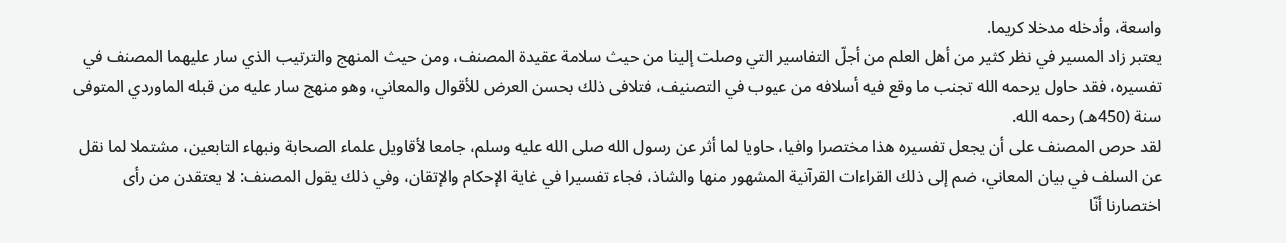واسعة، وأدخله مدخلا كريما.
يعتبر زاد المسير في نظر كثير من أهل العلم من أجلّ التفاسير التي وصلت إلينا من حيث سلامة عقيدة المصنف، ومن حيث المنهج والترتيب الذي سار عليهما المصنف في تفسيره، فقد حاول يرحمه الله تجنب ما وقع فيه أسلافه من عيوب في التصنيف، فتلافى ذلك بحسن العرض للأقوال والمعاني، وهو منهج سار عليه من قبله الماوردي المتوفى سنة (450هـ) رحمه الله.
لقد حرص المصنف على أن يجعل تفسيره هذا مختصرا وافيا، حاويا لما أثر عن رسول الله صلى الله عليه وسلم، جامعا لأقاويل علماء الصحابة ونبهاء التابعين، مشتملا لما نقل عن السلف في بيان المعاني، ضم إلى ذلك القراءات القرآنية المشهور منها والشاذ، فجاء تفسيرا في غاية الإحكام والإتقان، وفي ذلك يقول المصنف: لا يعتقدن من رأى اختصارنا أنّا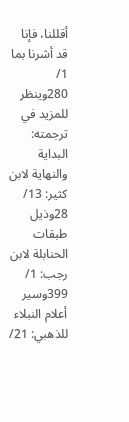أقللنا، فإنا قد أشرنا بما
1/ 280وينظر للمزيد في ترجمته: البداية والنهاية لابن كثير: 13/ 28وذيل طبقات الحنابلة لابن رجب: 1/ 399وسير أعلام النبلاء للذهبي: 21/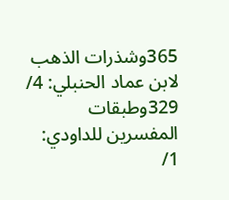365وشذرات الذهب لابن عماد الحنبلي: 4/ 329وطبقات المفسرين للداودي: 1/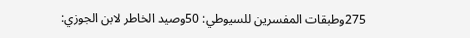275وطبقات المفسرين للسيوطي: 50وصيد الخاطر لابن الجوزي: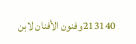213140وفنون الأفنان لابن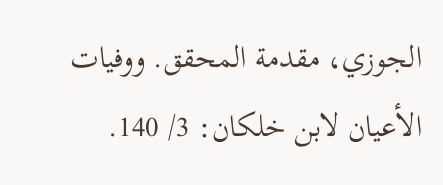الجوزي، مقدمة المحقق. ووفيات الأعيان لابن خلكان: 3/ 140.